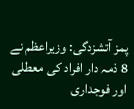پمز آتشزدگی: وزیراعظم نے 8 ذمہ دار افراد کی معطلی اور فوجداری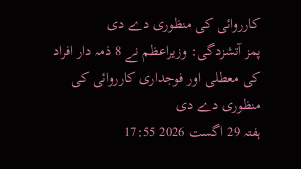کارروائی کی منظوری دے دی
پمز آتشزدگی: وزیراعظم نے 8 ذمہ دار افراد کی معطلی اور فوجداری کارروائی کی منظوری دے دی
ہفتہ 29 اگست 2026 17:55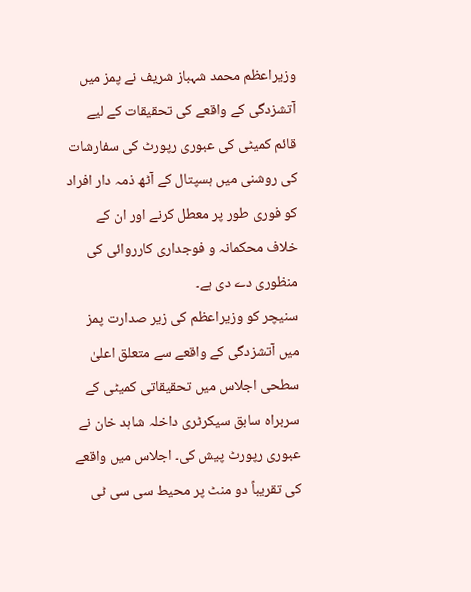وزیراعظم محمد شہباز شریف نے پمز میں آتشزدگی کے واقعے کی تحقیقات کے لیے قائم کمیٹی کی عبوری رپورٹ کی سفارشات کی روشنی میں ہسپتال کے آٹھ ذمہ دار افراد کو فوری طور پر معطل کرنے اور ان کے خلاف محکمانہ و فوجداری کارروائی کی منظوری دے دی ہے۔
سنیچر کو وزیراعظم کی زیر صدارت پمز میں آتشزدگی کے واقعے سے متعلق اعلیٰ سطحی اجلاس میں تحقیقاتی کمیٹی کے سربراہ سابق سیکرٹری داخلہ شاہد خان نے عبوری رپورٹ پیش کی۔ اجلاس میں واقعے کی تقریباً دو منٹ پر محیط سی سی ٹی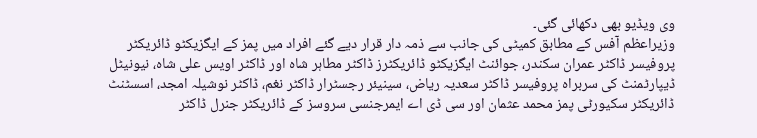وی ویڈیو بھی دکھائی گئی۔
وزیراعظم آفس کے مطابق کمیٹی کی جانب سے ذمہ دار قرار دیے گئے افراد میں پمز کے ایگزیکٹو ڈائریکٹر پروفیسر ڈاکٹر عمران سکندر، جوائنٹ ایگزیکٹو ڈائریکٹرز ڈاکٹر مطاہر شاہ اور ڈاکٹر اویس علی شاہ، نیونیٹل ڈیپارٹمنٹ کی سربراہ پروفیسر ڈاکٹر سعدیہ ریاض، سینیئر رجسٹرار ڈاکٹر نغم، ڈاکٹر نوشیلہ امجد، اسسٹنٹ ڈائریکٹر سکیورٹی پمز محمد عثمان اور سی ڈی اے ایمرجنسی سروسز کے ڈائریکٹر جنرل ڈاکٹر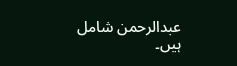عبدالرحمن شامل ہیں۔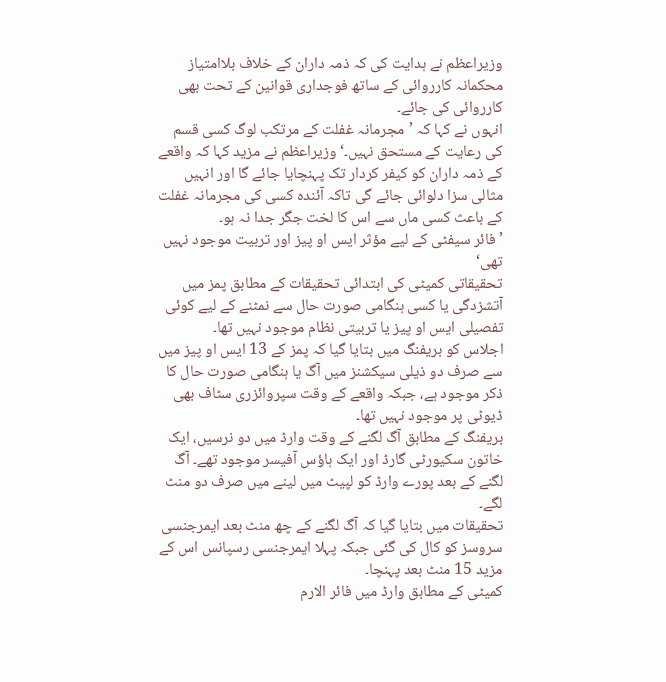وزیراعظم نے ہدایت کی کہ ذمہ داران کے خلاف بلاامتیاز محکمانہ کارروائی کے ساتھ فوجداری قوانین کے تحت بھی کارروائی کی جائے۔
انہوں نے کہا کہ ’مجرمانہ غفلت کے مرتکب لوگ کسی قسم کی رعایت کے مستحق نہیں۔‘ وزیراعظم نے مزید کہا کہ واقعے کے ذمہ داران کو کیفر کردار تک پہنچایا جائے گا اور انہیں مثالی سزا دلوائی جائے گی تاکہ آئندہ کسی کی مجرمانہ غفلت کے باعث کسی ماں سے اس کا لخت جگر جدا نہ ہو۔
’فائر سیفٹی کے لیے مؤثر ایس او پیز اور تربیت موجود نہیں تھی‘
تحقیقاتی کمیٹی کی ابتدائی تحقیقات کے مطابق پمز میں آتشزدگی یا کسی ہنگامی صورت حال سے نمٹنے کے لیے کوئی تفصیلی ایس او پیز یا تربیتی نظام موجود نہیں تھا۔
اجلاس کو بریفنگ میں بتایا گیا کہ پمز کے 13 ایس او پیز میں سے صرف دو ذیلی سیکشنز میں آگ یا ہنگامی صورت حال کا ذکر موجود ہے، جبکہ واقعے کے وقت سپروائزری سٹاف بھی ڈیوٹی پر موجود نہیں تھا۔
بریفنگ کے مطابق آگ لگنے کے وقت وارڈ میں دو نرسیں، ایک خاتون سکیورٹی گارڈ اور ایک ہاؤس آفیسر موجود تھے۔ آگ لگنے کے بعد پورے وارڈ کو لپیٹ میں لینے میں صرف دو منٹ لگے۔
تحقیقات میں بتایا گیا کہ آگ لگنے کے چھ منٹ بعد ایمرجنسی سروسز کو کال کی گئی جبکہ پہلا ایمرجنسی رسپانس اس کے مزید 15 منٹ بعد پہنچا۔
کمیٹی کے مطابق وارڈ میں فائر الارم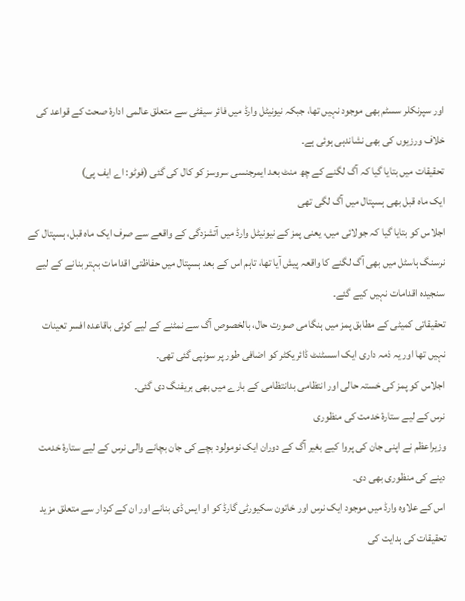اور سپرنکلر سسٹم بھی موجود نہیں تھا، جبکہ نیونیٹل وارڈ میں فائر سیفٹی سے متعلق عالمی ادارۂ صحت کے قواعد کی خلاف ورزیوں کی بھی نشاندہی ہوئی ہے۔
تحقیقات میں بتایا گیا کہ آگ لگنے کے چھ منٹ بعد ایمرجنسی سروسز کو کال کی گئی (فوٹو: اے ایف پی)
ایک ماہ قبل بھی ہسپتال میں آگ لگی تھی
اجلاس کو بتایا گیا کہ جولائی میں، یعنی پمز کے نیونیٹل وارڈ میں آتشزدگی کے واقعے سے صرف ایک ماہ قبل، ہسپتال کے نرسنگ ہاسٹل میں بھی آگ لگنے کا واقعہ پیش آیا تھا، تاہم اس کے بعد ہسپتال میں حفاظتی اقدامات بہتر بنانے کے لیے سنجیدہ اقدامات نہیں کیے گئے۔
تحقیقاتی کمیٹی کے مطابق پمز میں ہنگامی صورت حال، بالخصوص آگ سے نمٹنے کے لیے کوئی باقاعدہ افسر تعینات نہیں تھا اور یہ ذمہ داری ایک اسسٹنٹ ڈائریکٹر کو اضافی طور پر سونپی گئی تھی۔
اجلاس کو پمز کی خستہ حالی اور انتظامی بدانتظامی کے بارے میں بھی بریفنگ دی گئی۔
نرس کے لیے ستارۂ خدمت کی منظوری
وزیراعظم نے اپنی جان کی پروا کیے بغیر آگ کے دوران ایک نومولود بچے کی جان بچانے والی نرس کے لیے ستارۂ خدمت دینے کی منظوری بھی دی۔
اس کے علاوہ وارڈ میں موجود ایک نرس اور خاتون سکیورٹی گارڈ کو او ایس ڈی بنانے اور ان کے کردار سے متعلق مزید تحقیقات کی ہدایت کی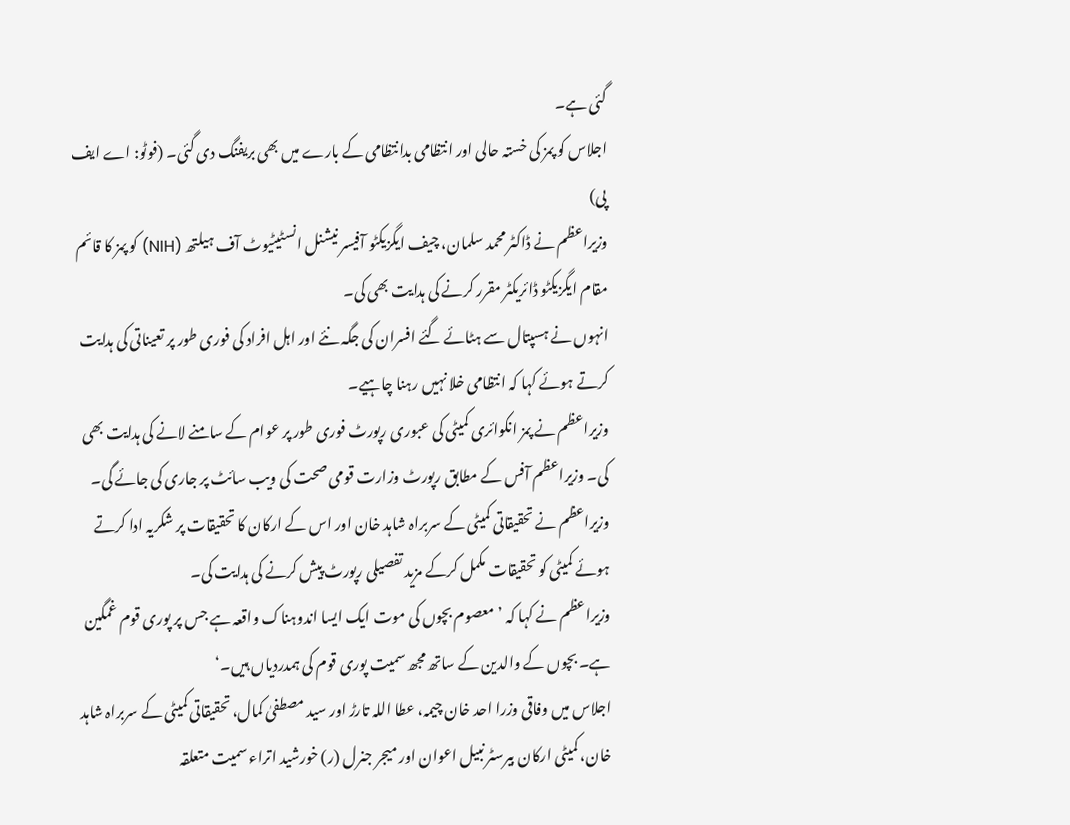گئی ہے۔
اجلاس کو پمز کی خستہ حالی اور انتظامی بدانتظامی کے بارے میں بھی بریفنگ دی گئی۔ (فوٹو: اے ایف پی)
وزیراعظم نے ڈاکٹر محمد سلمان، چیف ایگزیکٹو آفیسر نیشنل انسٹیٹیوٹ آف ہیلتھ (NIH) کو پمز کا قائم مقام ایگزیکٹو ڈائریکٹر مقرر کرنے کی ہدایت بھی کی۔
انہوں نے ہسپتال سے ہٹائے گئے افسران کی جگہ نئے اور اہل افراد کی فوری طور پر تعیناتی کی ہدایت کرتے ہوئے کہا کہ انتظامی خلا نہیں رہنا چاہیے۔
وزیراعظم نے پمز انکوائری کمیٹی کی عبوری رپورٹ فوری طور پر عوام کے سامنے لانے کی ہدایت بھی کی۔ وزیراعظم آفس کے مطابق رپورٹ وزارت قومی صحت کی ویب سائٹ پر جاری کی جائے گی۔
وزیراعظم نے تحقیقاتی کمیٹی کے سربراہ شاہد خان اور اس کے ارکان کا تحقیقات پر شکریہ ادا کرتے ہوئے کمیٹی کو تحقیقات مکمل کرکے مزید تفصیلی رپورٹ پیش کرنے کی ہدایت کی۔
وزیراعظم نے کہا کہ ’معصوم بچوں کی موت ایک ایسا اندوہناک واقعہ ہے جس پر پوری قوم غمگین ہے۔ بچوں کے والدین کے ساتھ مجھ سمیت پوری قوم کی ہمدردیاں ہیں۔‘
اجلاس میں وفاقی وزرا احد خان چیمہ، عطا اللہ تارڑ اور سید مصطفیٰ کمال، تحقیقاتی کمیٹی کے سربراہ شاہد خان، کمیٹی ارکان بیرسٹر نبیل اعوان اور میجر جنرل (ر) خورشید اتراء سمیت متعلقہ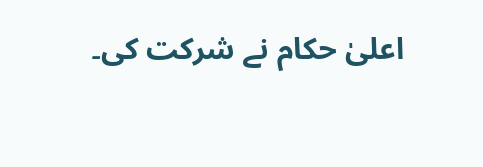اعلیٰ حکام نے شرکت کی۔